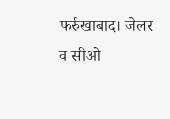फर्रुखाबाद। जेलर व सीओ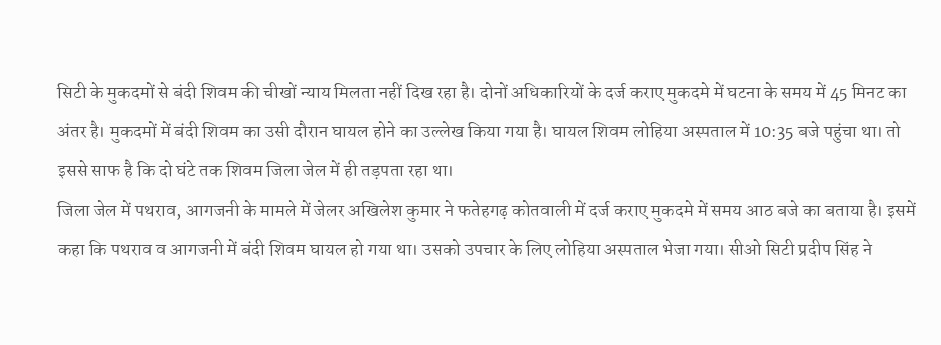सिटी के मुकदमों से बंदी शिवम की चीखों न्याय मिलता नहीं दिख रहा है। दोनों अधिकारियों के दर्ज कराए मुकदमे में घटना के समय में 45 मिनट का अंतर है। मुकदमों में बंदी शिवम का उसी दौरान घायल होने का उल्लेख किया गया है। घायल शिवम लोहिया अस्पताल में 10:35 बजे पहुंचा था। तो इससे साफ है कि दो घंटे तक शिवम जिला जेल में ही तड़पता रहा था।
जिला जेल में पथराव, आगजनी के मामले में जेलर अखिलेश कुमार ने फतेहगढ़ कोतवाली में दर्ज कराए मुकदमे में समय आठ बजे का बताया है। इसमें कहा कि पथराव व आगजनी में बंदी शिवम घायल हो गया था। उसको उपचार के लिए लोहिया अस्पताल भेजा गया। सीओ सिटी प्रदीप सिंह ने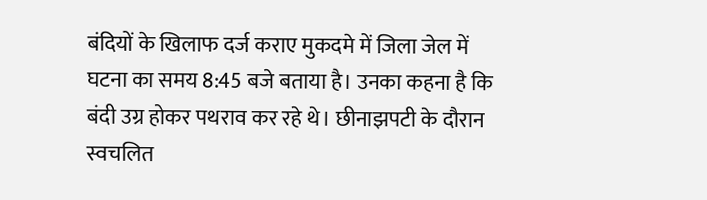बंदियों के खिलाफ दर्ज कराए मुकदमे में जिला जेल में घटना का समय 8:45 बजे बताया है। उनका कहना है कि बंदी उग्र होकर पथराव कर रहे थे। छीनाझपटी के दौरान स्वचलित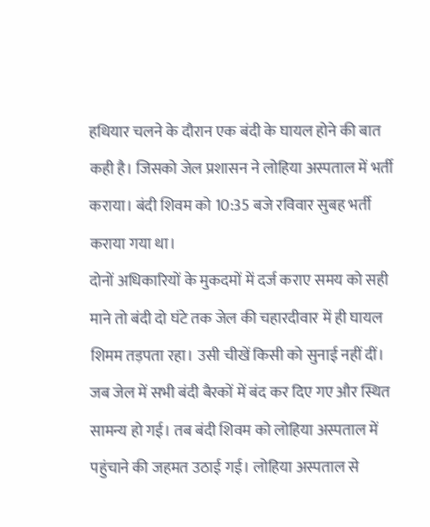हथियार चलने के दौरान एक बंदी के घायल होने की बात कही है। जिसको जेल प्रशासन ने लोहिया अस्पताल में भर्ती कराया। बंदी शिवम को 10:35 बजे रविवार सुबह भर्ती कराया गया था।
दोनों अधिकारियों के मुकदमों में दर्ज कराए समय को सही माने तो बंदी दो घंटे तक जेल की चहारदीवार में ही घायल शिमम तड़पता रहा। उसी चीखें किसी को सुनाई नहीं दीं। जब जेल में सभी बंदी बैरकों में बंद कर दिए गए और स्थित सामन्य हो गई। तब बंदी शिवम को लोहिया अस्पताल में पहुंचाने की जहमत उठाई गई। लोहिया अस्पताल से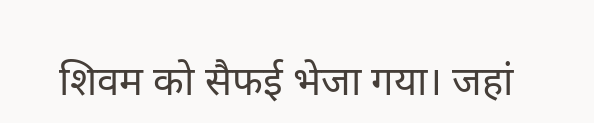शिवम को सैफई भेजा गया। जहां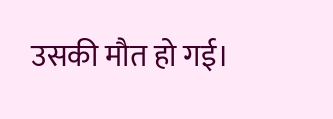उसकी मौत हो गई।